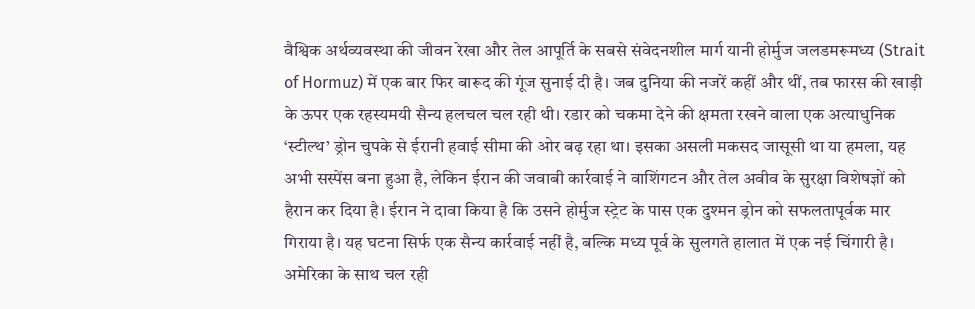वैश्विक अर्थव्यवस्था की जीवन रेखा और तेल आपूर्ति के सबसे संवेदनशील मार्ग यानी होर्मुज जलडमरूमध्य (Strait of Hormuz) में एक बार फिर बारूद की गूंज सुनाई दी है। जब दुनिया की नजरें कहीं और थीं, तब फारस की खाड़ी के ऊपर एक रहस्यमयी सैन्य हलचल चल रही थी। रडार को चकमा देने की क्षमता रखने वाला एक अत्याधुनिक ‘स्टील्थ’ ड्रोन चुपके से ईरानी हवाई सीमा की ओर बढ़ रहा था। इसका असली मकसद जासूसी था या हमला, यह अभी सस्पेंस बना हुआ है, लेकिन ईरान की जवाबी कार्रवाई ने वाशिंगटन और तेल अवीव के सुरक्षा विशेषज्ञों को हैरान कर दिया है। ईरान ने दावा किया है कि उसने होर्मुज स्ट्रेट के पास एक दुश्मन ड्रोन को सफलतापूर्वक मार गिराया है। यह घटना सिर्फ एक सैन्य कार्रवाई नहीं है, बल्कि मध्य पूर्व के सुलगते हालात में एक नई चिंगारी है। अमेरिका के साथ चल रही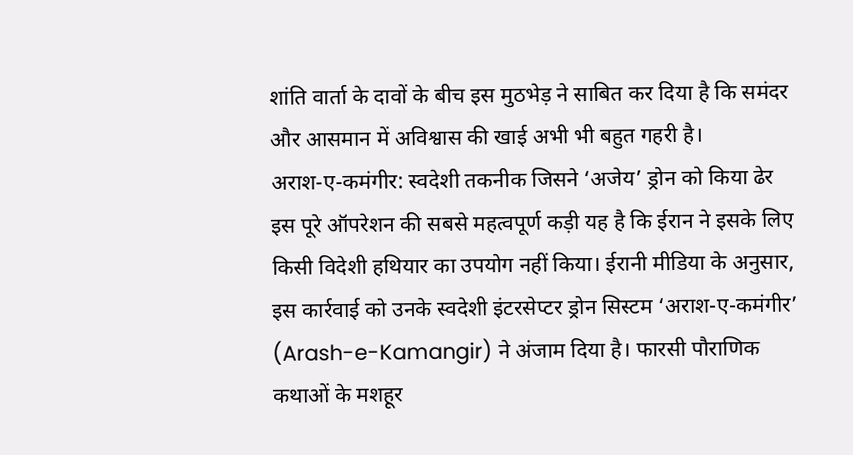शांति वार्ता के दावों के बीच इस मुठभेड़ ने साबित कर दिया है कि समंदर और आसमान में अविश्वास की खाई अभी भी बहुत गहरी है।
अराश-ए-कमंगीर: स्वदेशी तकनीक जिसने ‘अजेय’ ड्रोन को किया ढेर
इस पूरे ऑपरेशन की सबसे महत्वपूर्ण कड़ी यह है कि ईरान ने इसके लिए किसी विदेशी हथियार का उपयोग नहीं किया। ईरानी मीडिया के अनुसार, इस कार्रवाई को उनके स्वदेशी इंटरसेप्टर ड्रोन सिस्टम ‘अराश-ए-कमंगीर’ (Arash-e-Kamangir) ने अंजाम दिया है। फारसी पौराणिक कथाओं के मशहूर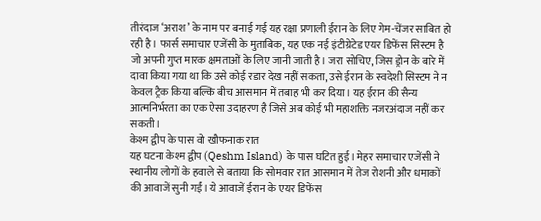तीरंदाज ‘अराश’ के नाम पर बनाई गई यह रक्षा प्रणाली ईरान के लिए गेम-चेंजर साबित हो रही है। फार्स समाचार एजेंसी के मुताबिक, यह एक नई इंटीग्रेटेड एयर डिफेंस सिस्टम है जो अपनी गुप्त मारक क्षमताओं के लिए जानी जाती है। जरा सोचिए, जिस ड्रोन के बारे में दावा किया गया था कि उसे कोई रडार देख नहीं सकता, उसे ईरान के स्वदेशी सिस्टम ने न केवल ट्रैक किया बल्कि बीच आसमान में तबाह भी कर दिया। यह ईरान की सैन्य आत्मनिर्भरता का एक ऐसा उदाहरण है जिसे अब कोई भी महाशक्ति नजरअंदाज नहीं कर सकती।
केश्म द्वीप के पास वो खौफनाक रात
यह घटना केश्म द्वीप (Qeshm Island) के पास घटित हुई। मेहर समाचार एजेंसी ने स्थानीय लोगों के हवाले से बताया कि सोमवार रात आसमान में तेज रोशनी और धमाकों की आवाजें सुनी गईं। ये आवाजें ईरान के एयर डिफेंस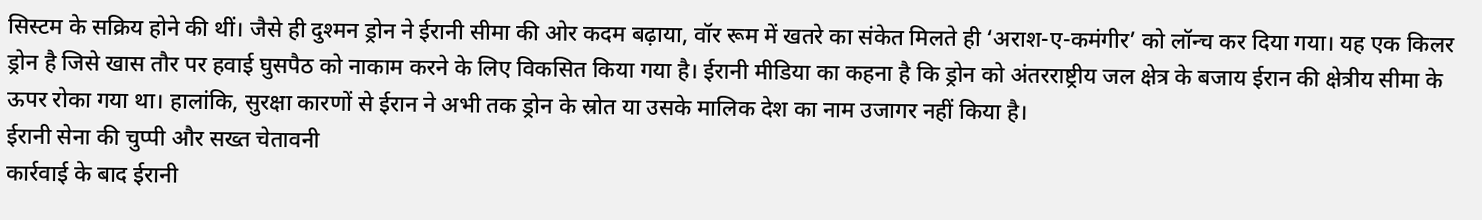सिस्टम के सक्रिय होने की थीं। जैसे ही दुश्मन ड्रोन ने ईरानी सीमा की ओर कदम बढ़ाया, वॉर रूम में खतरे का संकेत मिलते ही ‘अराश-ए-कमंगीर’ को लॉन्च कर दिया गया। यह एक किलर ड्रोन है जिसे खास तौर पर हवाई घुसपैठ को नाकाम करने के लिए विकसित किया गया है। ईरानी मीडिया का कहना है कि ड्रोन को अंतरराष्ट्रीय जल क्षेत्र के बजाय ईरान की क्षेत्रीय सीमा के ऊपर रोका गया था। हालांकि, सुरक्षा कारणों से ईरान ने अभी तक ड्रोन के स्रोत या उसके मालिक देश का नाम उजागर नहीं किया है।
ईरानी सेना की चुप्पी और सख्त चेतावनी
कार्रवाई के बाद ईरानी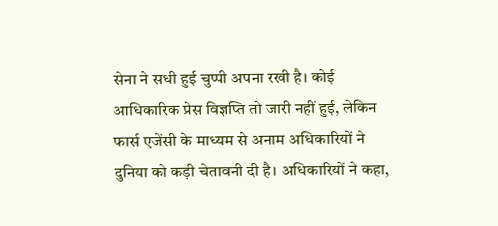सेना ने सधी हुई चुप्पी अपना रखी है। कोई आधिकारिक प्रेस विज्ञप्ति तो जारी नहीं हुई, लेकिन फार्स एजेंसी के माध्यम से अनाम अधिकारियों ने दुनिया को कड़ी चेतावनी दी है। अधिकारियों ने कहा,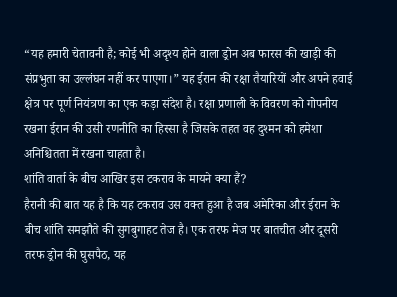“यह हमारी चेतावनी है; कोई भी अदृश्य होने वाला ड्रोन अब फारस की खाड़ी की संप्रभुता का उल्लंघन नहीं कर पाएगा।” यह ईरान की रक्षा तैयारियों और अपने हवाई क्षेत्र पर पूर्ण नियंत्रण का एक कड़ा संदेश है। रक्षा प्रणाली के विवरण को गोपनीय रखना ईरान की उसी रणनीति का हिस्सा है जिसके तहत वह दुश्मन को हमेशा अनिश्चितता में रखना चाहता है।
शांति वार्ता के बीच आखिर इस टकराव के मायने क्या हैं?
हैरानी की बात यह है कि यह टकराव उस वक्त हुआ है जब अमेरिका और ईरान के बीच शांति समझौते की सुगबुगाहट तेज है। एक तरफ मेज पर बातचीत और दूसरी तरफ ड्रोन की घुसपैठ, यह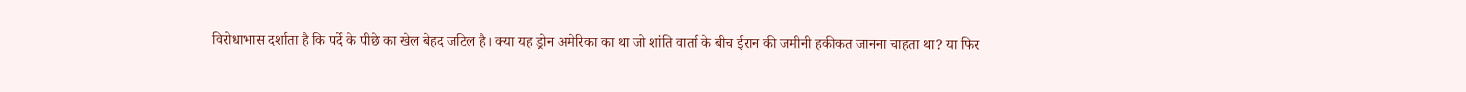विरोधाभास दर्शाता है कि पर्दे के पीछे का खेल बेहद जटिल है। क्या यह ड्रोन अमेरिका का था जो शांति वार्ता के बीच ईरान की जमीनी हकीकत जानना चाहता था? या फिर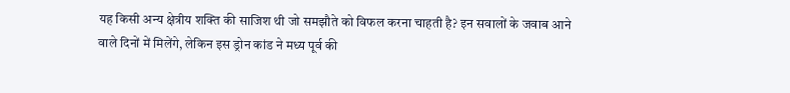यह किसी अन्य क्षेत्रीय शक्ति की साजिश थी जो समझौते को विफल करना चाहती है? इन सवालों के जवाब आने वाले दिनों में मिलेंगे, लेकिन इस ड्रोन कांड ने मध्य पूर्व की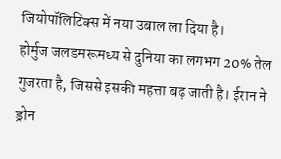जियोपॉलिटिक्स में नया उबाल ला दिया है।
होर्मुज जलडमरूमध्य से दुनिया का लगभग 20% तेल गुजरता है, जिससे इसकी महत्ता बढ़ जाती है। ईरान ने ड्रोन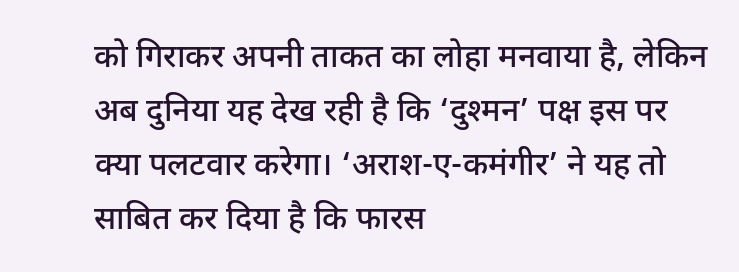को गिराकर अपनी ताकत का लोहा मनवाया है, लेकिन अब दुनिया यह देख रही है कि ‘दुश्मन’ पक्ष इस पर क्या पलटवार करेगा। ‘अराश-ए-कमंगीर’ ने यह तो साबित कर दिया है कि फारस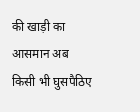की खाड़ी का आसमान अब किसी भी घुसपैठिए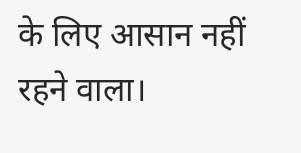के लिए आसान नहीं रहने वाला।